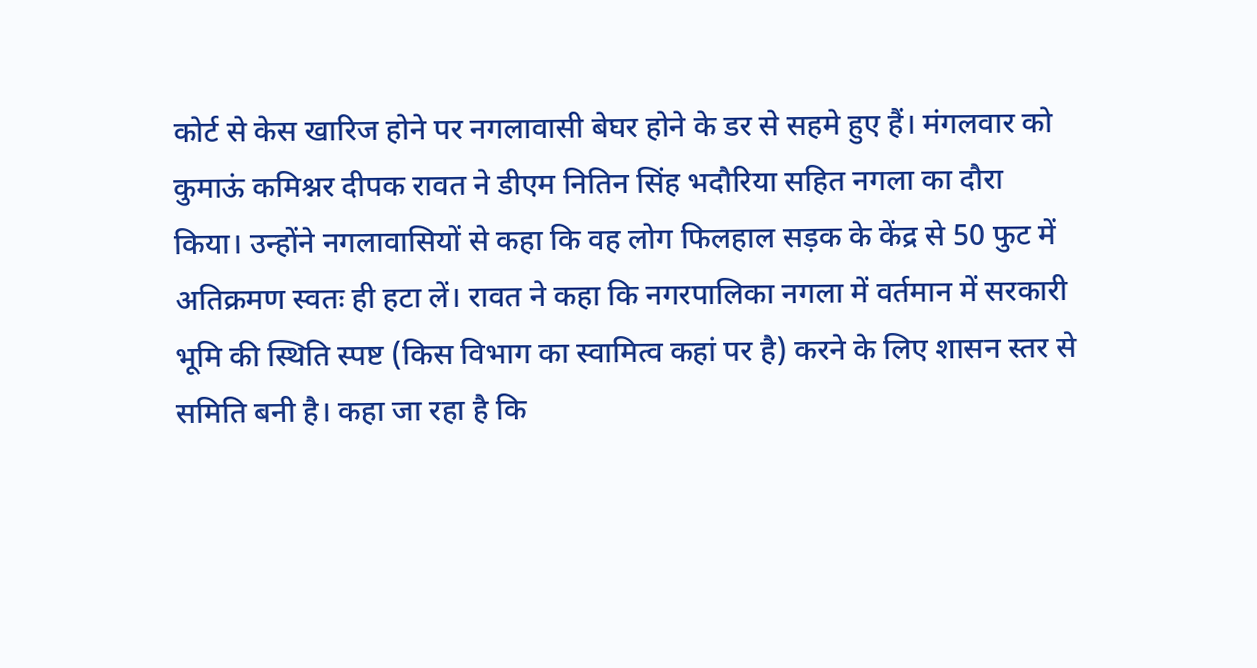कोर्ट से केस खारिज होने पर नगलावासी बेघर होने के डर से सहमे हुए हैं। मंगलवार को कुमाऊं कमिश्नर दीपक रावत ने डीएम नितिन सिंह भदौरिया सहित नगला का दौरा किया। उन्होंने नगलावासियों से कहा कि वह लोग फिलहाल सड़क के केंद्र से 50 फुट में अतिक्रमण स्वतः ही हटा लें। रावत ने कहा कि नगरपालिका नगला में वर्तमान में सरकारी भूमि की स्थिति स्पष्ट (किस विभाग का स्वामित्व कहां पर है) करने के लिए शासन स्तर से समिति बनी है। कहा जा रहा है कि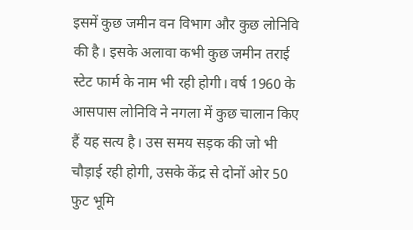इसमें कुछ जमीन वन विभाग और कुछ लोनिवि की है। इसके अलावा कभी कुछ जमीन तराई स्टेट फार्म के नाम भी रही होगी। वर्ष 1960 के आसपास लोनिवि ने नगला में कुछ चालान किए हैं यह सत्य है। उस समय सड़क की जो भी चौड़ाई रही होगी, उसके केंद्र से दोनों ओर 50 फुट भूमि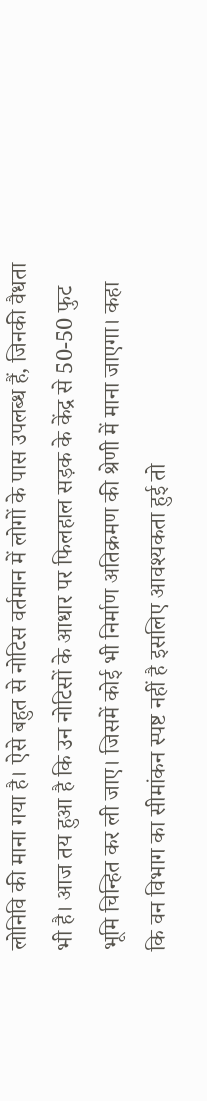लोनिवि की माना गया है। ऐसे बहुत से नोटिस वर्तमान में लोगों के पास उपलब्ध हैं, जिनकी वैधता भी है। आज तय हुआ है कि उन नोटिसों के आधार पर फिलहाल सड़क के केंद्र से 50-50 फुट भूमि चिन्हित कर ली जाए। जिसमें कोई भी निर्माण अतिक्रमण की श्रेणी में माना जाएगा। कहा कि वन विभाग का सीमांकन स्पष्ट नहीं है इसलिए आवश्यकता हुई तो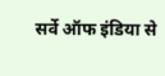सर्वे ऑफ इंडिया से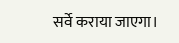सर्वे कराया जाएगा।